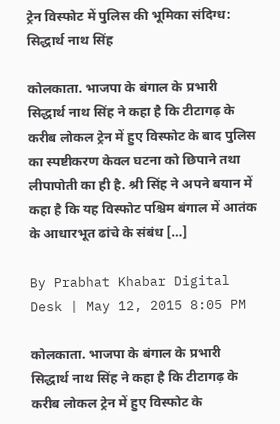ट्रेन विस्फोट में पुलिस की भूमिका संदिग्ध: सिद्धार्थ नाथ सिंह

कोलकाता. भाजपा के बंगाल के प्रभारी सिद्धार्थ नाथ सिंह ने कहा है कि टीटागढ़ के करीब लोकल ट्रेन में हुए विस्फोट के बाद पुलिस का स्पष्टीकरण केवल घटना को छिपाने तथा लीपापोती का ही है. श्री सिंह ने अपने बयान में कहा है कि यह विस्फोट पश्चिम बंगाल में आतंक के आधारभूत ढांचे के संबंध […]

By Prabhat Khabar Digital Desk | May 12, 2015 8:05 PM

कोलकाता. भाजपा के बंगाल के प्रभारी सिद्धार्थ नाथ सिंह ने कहा है कि टीटागढ़ के करीब लोकल ट्रेन में हुए विस्फोट के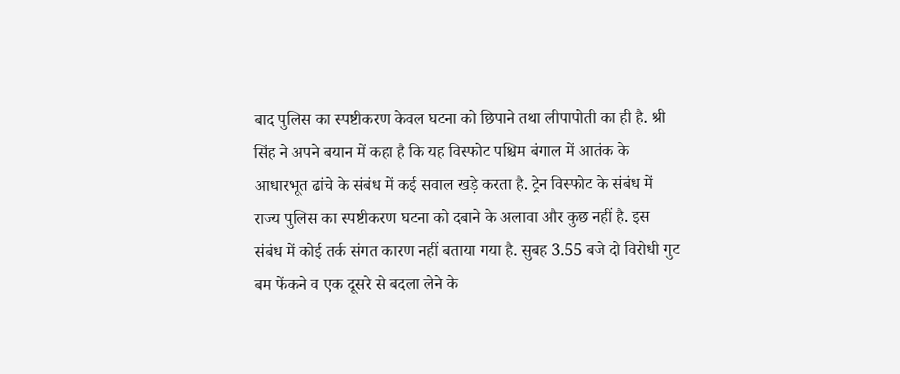बाद पुलिस का स्पष्टीकरण केवल घटना को छिपाने तथा लीपापोती का ही है. श्री सिंह ने अपने बयान में कहा है कि यह विस्फोट पश्चिम बंगाल में आतंक के आधारभूत ढांचे के संबंध में कई सवाल खड़े करता है. ट्रेन विस्फोट के संबंध में राज्य पुलिस का स्पष्टीकरण घटना को दबाने के अलावा और कुछ नहीं है. इस संबंध में कोई तर्क संगत कारण नहीं बताया गया है. सुबह 3.55 बजे दो विरोधी गुट बम फेंकने व एक दूसरे से बदला लेने के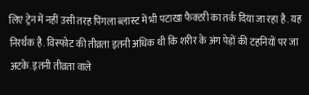लिए ट्रेन में नहीं उसी तरह पिंगला ब्लास्ट में भी पटाखा फैक्टरी का तर्क दिया जा रहा है. यह निरर्थक है. विस्फोट की तीव्रता इतनी अधिक थी कि शरीर के अंग पेड़ों की टहनियों पर जा अटके. इतनी तीव्रता वाले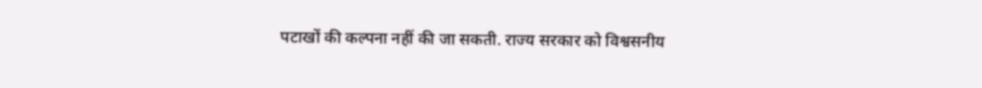पटाखों की कल्पना नहीं की जा सकती. राज्य सरकार को विश्वसनीय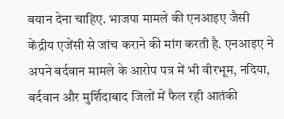बयान देना चाहिए. भाजपा मामले की एनआइए जैसी केंद्रीय एजेंसी से जांच कराने की मांग करती है. एनआइए ने अपने बर्दवान मामले के आरोप पत्र में भी वीरभूम, नदिया, बर्दवान और मुर्शिदाबाद जिलों में फैल रही आतंकी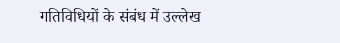गतिविधियों के संबंध में उल्लेख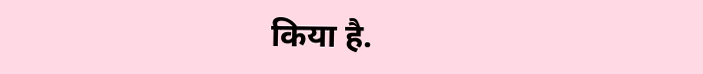किया है.